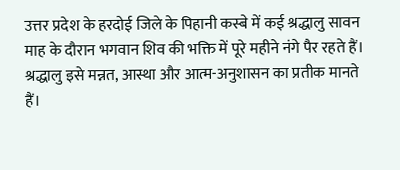उत्तर प्रदेश के हरदोई जिले के पिहानी कस्बे में कई श्रद्धालु सावन माह के दौरान भगवान शिव की भक्ति में पूरे महीने नंगे पैर रहते हैं। श्रद्धालु इसे मन्नत, आस्था और आत्म-अनुशासन का प्रतीक मानते हैं।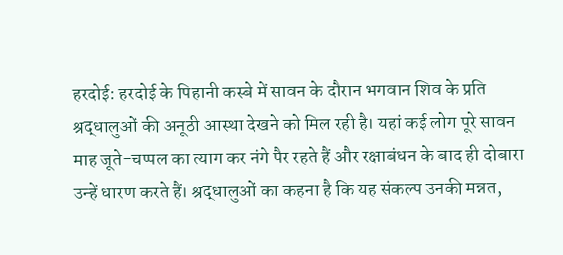हरदोई: हरदोई के पिहानी कस्बे में सावन के दौरान भगवान शिव के प्रति श्रद्धालुओं की अनूठी आस्था देखने को मिल रही है। यहां कई लोग पूरे सावन माह जूते-चप्पल का त्याग कर नंगे पैर रहते हैं और रक्षाबंधन के बाद ही दोबारा उन्हें धारण करते हैं। श्रद्धालुओं का कहना है कि यह संकल्प उनकी मन्नत,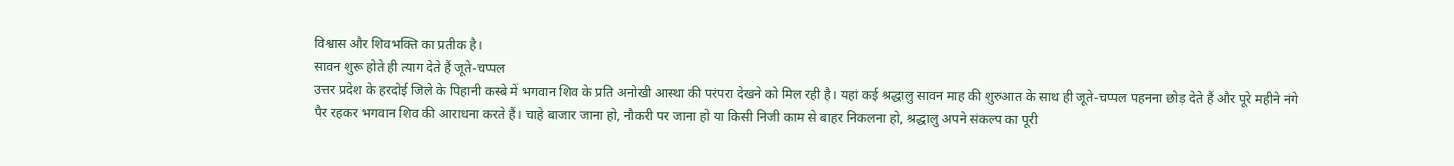विश्वास और शिवभक्ति का प्रतीक है।
सावन शुरू होते ही त्याग देते हैं जूते-चप्पल
उत्तर प्रदेश के हरदोई जिले के पिहानी कस्बे में भगवान शिव के प्रति अनोखी आस्था की परंपरा देखने को मिल रही है। यहां कई श्रद्धालु सावन माह की शुरुआत के साथ ही जूते-चप्पल पहनना छोड़ देते हैं और पूरे महीने नंगे पैर रहकर भगवान शिव की आराधना करते हैं। चाहे बाजार जाना हो, नौकरी पर जाना हो या किसी निजी काम से बाहर निकलना हो, श्रद्धालु अपने संकल्प का पूरी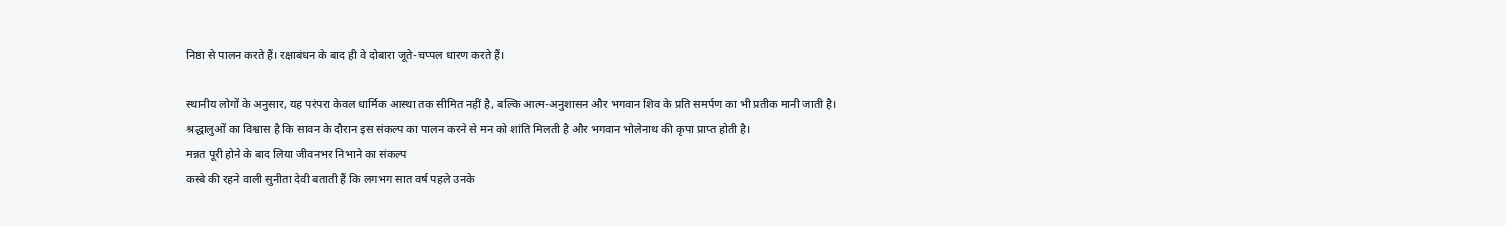निष्ठा से पालन करते हैं। रक्षाबंधन के बाद ही वे दोबारा जूते-चप्पल धारण करते हैं।

स्थानीय लोगों के अनुसार, यह परंपरा केवल धार्मिक आस्था तक सीमित नहीं है, बल्कि आत्म-अनुशासन और भगवान शिव के प्रति समर्पण का भी प्रतीक मानी जाती है। श्रद्धालुओं का विश्वास है कि सावन के दौरान इस संकल्प का पालन करने से मन को शांति मिलती है और भगवान भोलेनाथ की कृपा प्राप्त होती है।
मन्नत पूरी होने के बाद लिया जीवनभर निभाने का संकल्प
कस्बे की रहने वाली सुनीता देवी बताती हैं कि लगभग सात वर्ष पहले उनके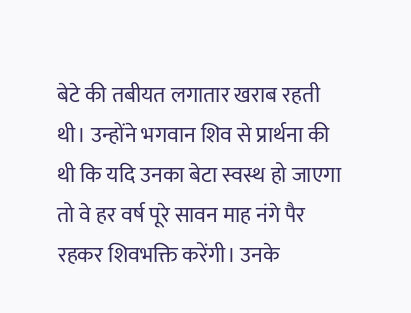बेटे की तबीयत लगातार खराब रहती थी। उन्होंने भगवान शिव से प्रार्थना की थी कि यदि उनका बेटा स्वस्थ हो जाएगा तो वे हर वर्ष पूरे सावन माह नंगे पैर रहकर शिवभक्ति करेंगी। उनके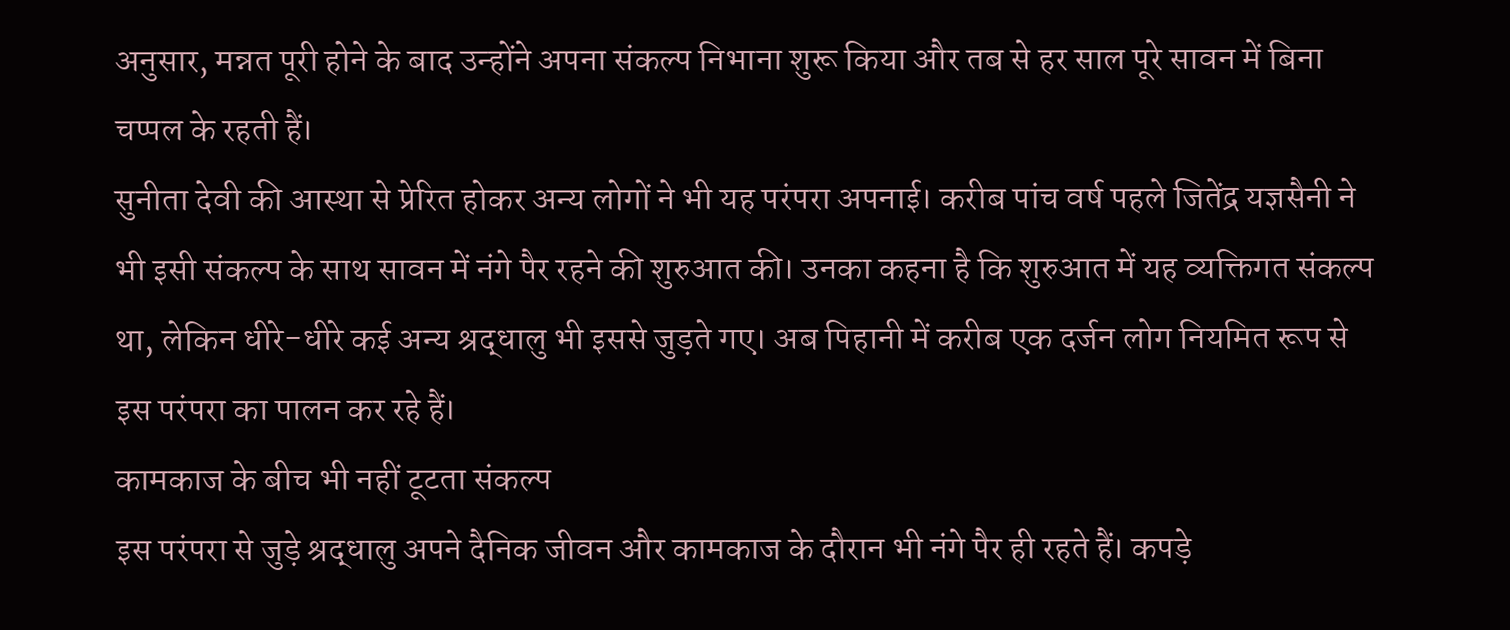अनुसार, मन्नत पूरी होने के बाद उन्होंने अपना संकल्प निभाना शुरू किया और तब से हर साल पूरे सावन में बिना चप्पल के रहती हैं।
सुनीता देवी की आस्था से प्रेरित होकर अन्य लोगों ने भी यह परंपरा अपनाई। करीब पांच वर्ष पहले जितेंद्र यज्ञसैनी ने भी इसी संकल्प के साथ सावन में नंगे पैर रहने की शुरुआत की। उनका कहना है कि शुरुआत में यह व्यक्तिगत संकल्प था, लेकिन धीरे-धीरे कई अन्य श्रद्धालु भी इससे जुड़ते गए। अब पिहानी में करीब एक दर्जन लोग नियमित रूप से इस परंपरा का पालन कर रहे हैं।
कामकाज के बीच भी नहीं टूटता संकल्प
इस परंपरा से जुड़े श्रद्धालु अपने दैनिक जीवन और कामकाज के दौरान भी नंगे पैर ही रहते हैं। कपड़े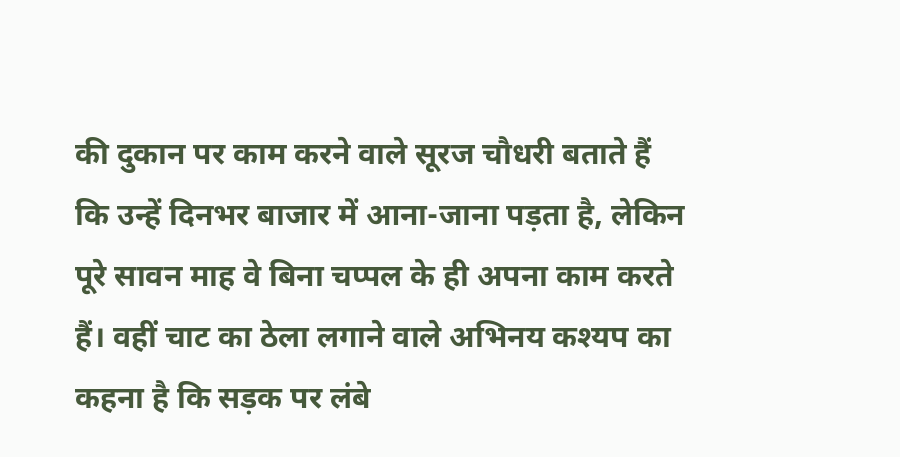की दुकान पर काम करने वाले सूरज चौधरी बताते हैं कि उन्हें दिनभर बाजार में आना-जाना पड़ता है, लेकिन पूरे सावन माह वे बिना चप्पल के ही अपना काम करते हैं। वहीं चाट का ठेला लगाने वाले अभिनय कश्यप का कहना है कि सड़क पर लंबे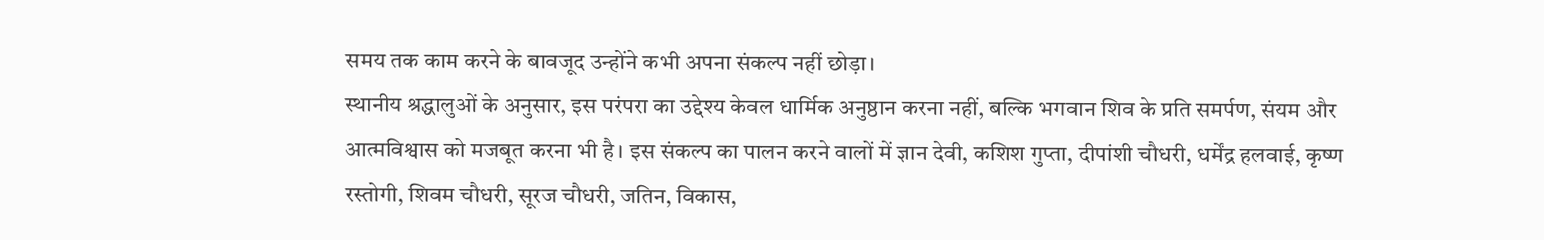समय तक काम करने के बावजूद उन्होंने कभी अपना संकल्प नहीं छोड़ा।
स्थानीय श्रद्धालुओं के अनुसार, इस परंपरा का उद्देश्य केवल धार्मिक अनुष्ठान करना नहीं, बल्कि भगवान शिव के प्रति समर्पण, संयम और आत्मविश्वास को मजबूत करना भी है। इस संकल्प का पालन करने वालों में ज्ञान देवी, कशिश गुप्ता, दीपांशी चौधरी, धर्मेंद्र हलवाई, कृष्ण रस्तोगी, शिवम चौधरी, सूरज चौधरी, जतिन, विकास,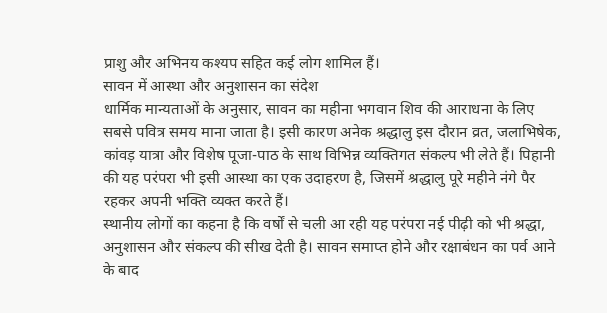प्राशु और अभिनय कश्यप सहित कई लोग शामिल हैं।
सावन में आस्था और अनुशासन का संदेश
धार्मिक मान्यताओं के अनुसार, सावन का महीना भगवान शिव की आराधना के लिए सबसे पवित्र समय माना जाता है। इसी कारण अनेक श्रद्धालु इस दौरान व्रत, जलाभिषेक, कांवड़ यात्रा और विशेष पूजा-पाठ के साथ विभिन्न व्यक्तिगत संकल्प भी लेते हैं। पिहानी की यह परंपरा भी इसी आस्था का एक उदाहरण है, जिसमें श्रद्धालु पूरे महीने नंगे पैर रहकर अपनी भक्ति व्यक्त करते हैं।
स्थानीय लोगों का कहना है कि वर्षों से चली आ रही यह परंपरा नई पीढ़ी को भी श्रद्धा, अनुशासन और संकल्प की सीख देती है। सावन समाप्त होने और रक्षाबंधन का पर्व आने के बाद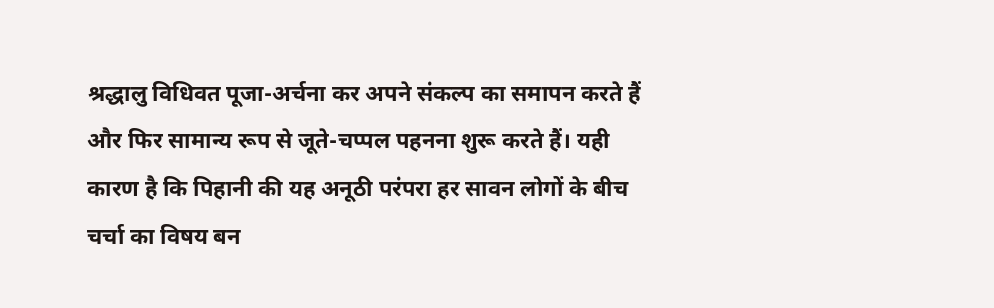श्रद्धालु विधिवत पूजा-अर्चना कर अपने संकल्प का समापन करते हैं और फिर सामान्य रूप से जूते-चप्पल पहनना शुरू करते हैं। यही कारण है कि पिहानी की यह अनूठी परंपरा हर सावन लोगों के बीच चर्चा का विषय बन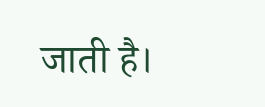जाती है।